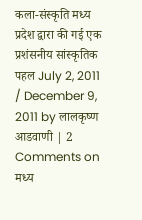कला-संस्कृति मध्य प्रदेश द्वारा की गई एक प्रशंसनीय सांस्कृतिक पहल July 2, 2011 / December 9, 2011 by लालकृष्ण आडवाणी | 2 Comments on मध्य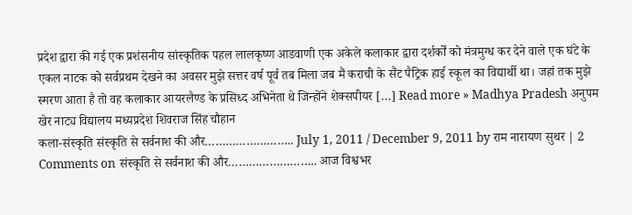प्रदेश द्वारा की गई एक प्रशंसनीय सांस्कृतिक पहल लालकृष्ण आडवाणी एक अकेले कलाकार द्वारा दर्शर्कों को मंत्रमुग्ध कर देने वाले एक घंटे के एकल नाटक को सर्वप्रथम देखने का अवसर मुझे सत्तर वर्ष पूर्व तब मिला जब मैं कराची के सैंट पैट्रिक हाई स्कूल का विद्यार्थी था। जहां तक मुझे स्मरण आता है तो वह कलाकार आयरलैण्ड के प्रसिध्द अभिनेता थे जिन्होंने शेक्सपीयर […] Read more » Madhya Pradesh अनुपम खेर नाट्य विद्यालय मध्यप्रदेश शिवराज सिंह चौहान
कला-संस्कृति संस्कृति से सर्वनाश की और…………………….. July 1, 2011 / December 9, 2011 by राम नारायण सुथर | 2 Comments on संस्कृति से सर्वनाश की और…………………….. आज विश्वभर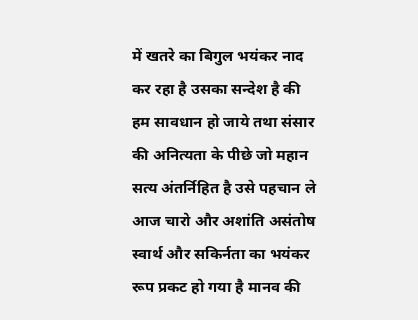में खतरे का बिगुल भयंकर नाद कर रहा है उसका सन्देश है की हम सावधान हो जाये तथा संसार की अनित्यता के पीछे जो महान सत्य अंतर्निहित है उसे पहचान ले आज चारो और अशांति असंतोष स्वार्थ और सकिर्नता का भयंकर रूप प्रकट हो गया है मानव की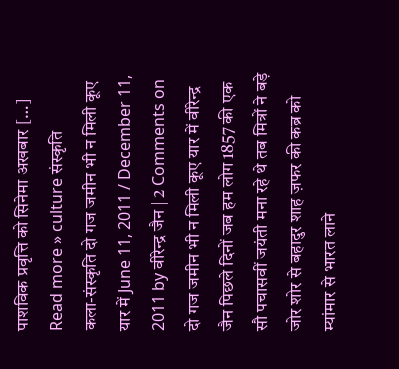पाशविक प्रवृत्ति को सिनेमा अखबार […] Read more » culture संस्कृति
कला-संस्कृति दो गज जमीन भी न मिली कूए यार में June 11, 2011 / December 11, 2011 by वीरेन्द्र जैन | 2 Comments on दो गज जमीन भी न मिली कूए यार में वीरेन्द्र जैन पिछले दिनों जब हम लोग 1857 की एक सौ पचासवीं जयंती मना रहे थे तब मित्रों ने बड़े जोर शोर से बहादुर शाह ज़फर की कब्र को म्यांमार से भारत लाने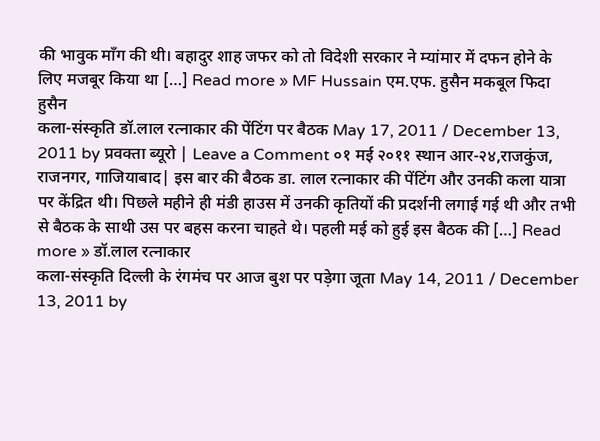की भावुक माँग की थी। बहादुर शाह जफर को तो विदेशी सरकार ने म्यांमार में दफन होने के लिए मजबूर किया था […] Read more » MF Hussain एम.एफ. हुसैन मकबूल फिदा हुसैन
कला-संस्कृति डॉ.लाल रत्नाकार की पेंटिंग पर बैठक May 17, 2011 / December 13, 2011 by प्रवक्ता ब्यूरो | Leave a Comment ०१ मई २०११ स्थान आर-२४,राजकुंज, राजनगर, गाजियाबाद| इस बार की बैठक डा. लाल रत्नाकार की पेंटिंग और उनकी कला यात्रा पर केंद्रित थी। पिछले महीने ही मंडी हाउस में उनकी कृतियों की प्रदर्शनी लगाई गई थी और तभी से बैठक के साथी उस पर बहस करना चाहते थे। पहली मई को हुई इस बैठक की […] Read more » डॉ.लाल रत्नाकार
कला-संस्कृति दिल्ली के रंगमंच पर आज बुश पर पड़ेगा जूता May 14, 2011 / December 13, 2011 by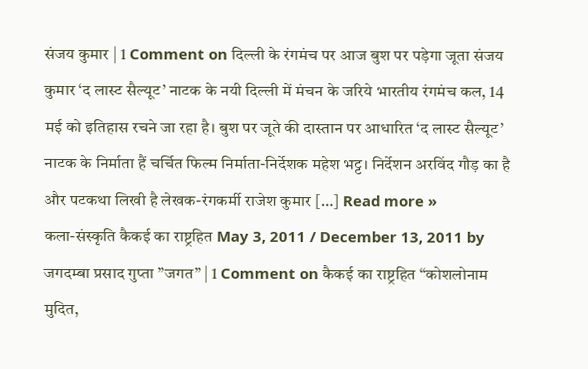संजय कुमार | 1 Comment on दिल्ली के रंगमंच पर आज बुश पर पड़ेगा जूता संजय कुमार ‘द लास्ट सैल्यूट’ नाटक के नयी दिल्ली में मंचन के जरिये भारतीय रंगमंच कल, 14 मई को इतिहास रचने जा रहा है। बुश पर जूते की दास्तान पर आधारित ‘द लास्ट सैल्यूट’ नाटक के निर्माता हैं चर्चित फिल्म निर्माता-निर्देशक महेश भट्ट। निर्देशन अरविंद गौड़ का है और पटकथा लिखी है लेखक-रंगकर्मी राजेश कुमार […] Read more »
कला-संस्कृति कैकई का राष्ट्रहित May 3, 2011 / December 13, 2011 by जगदम्बा प्रसाद गुप्ता ”जगत” | 1 Comment on कैकई का राष्ट्रहित “कोशलोनाम मुदित,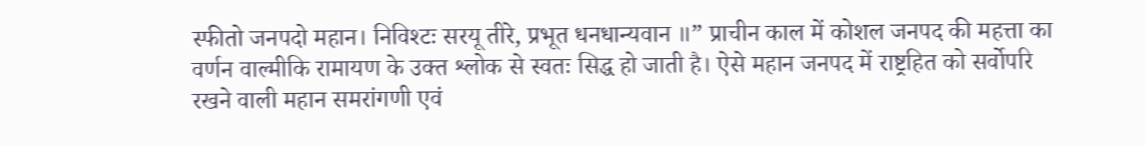स्फीतो जनपदो महान। निविश्टः सरयू तीरे, प्रभूत धनधान्यवान ॥” प्राचीन काल में कोशल जनपद की महत्ता का वर्णन वाल्मीकि रामायण के उक्त श्लोक से स्वतः सिद्ध हो जाती है। ऐसे महान जनपद में राष्ट्रहित को सर्वोपरि रखने वाली महान समरांगणी एवं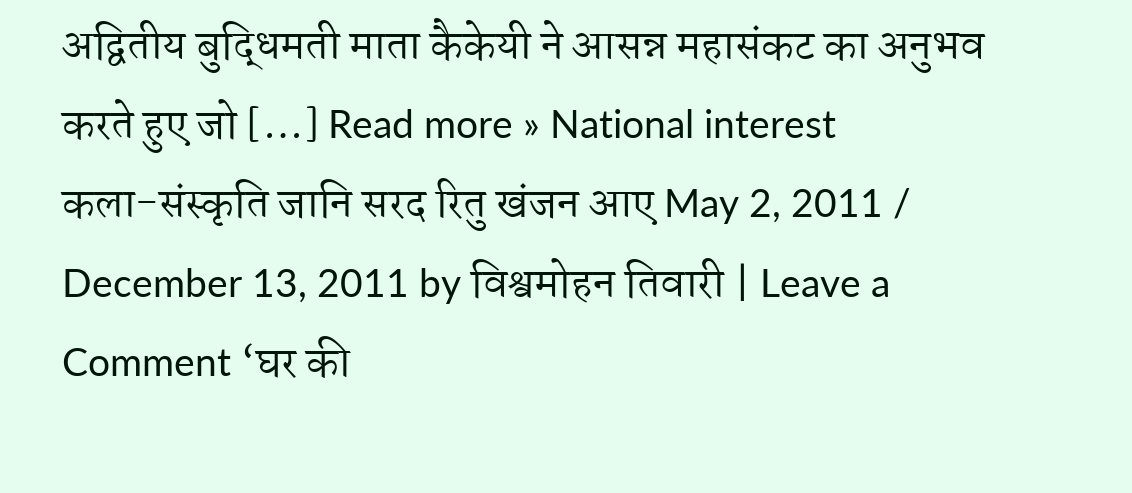अद्वितीय बुद्धिमती माता कैकेयी ने आसन्न महासंकट का अनुभव करते हुए जो […] Read more » National interest
कला-संस्कृति जानि सरद रितु खंजन आए May 2, 2011 / December 13, 2011 by विश्वमोहन तिवारी | Leave a Comment ‘घर की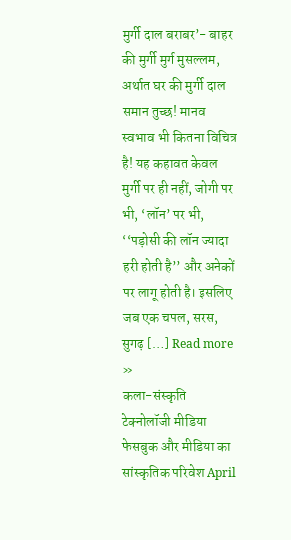मुर्गी दाल बराबर’- बाहर की मुर्गी मुर्ग मुसल्लम, अर्थात घर की मुर्गी दाल समान तुच्छ! मानव स्वभाव भी कितना विचित्र है! यह कहावत केवल मुर्गी पर ही नहीं, जोगी पर भी, ‘लॉन’ पर भी, ‘‘पड़ोसी की लॉन ज्यादा हरी होती है’’ और अनेकों पर लागू होती है। इसलिए जब एक चपल, सरस, सुगढ़ […] Read more »
कला-संस्कृति टेक्नोलॉजी मीडिया फेसबुक और मीडिया का सांस्कृतिक परिवेश April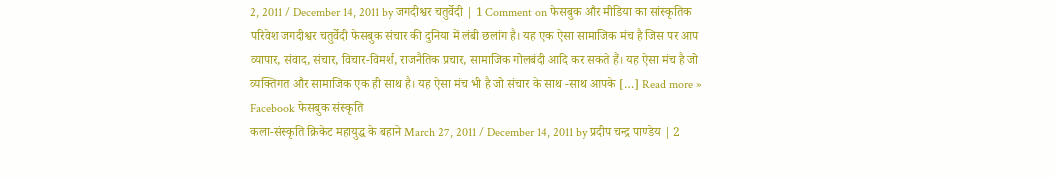2, 2011 / December 14, 2011 by जगदीश्वर चतुर्वेदी | 1 Comment on फेसबुक और मीडिया का सांस्कृतिक परिवेश जगदीश्वर चतुर्वेदी फेसबुक संचार की दुनिया में लंबी छलांग है। यह एक ऐसा सामाजिक मंच है जिस पर आप व्यापार, संवाद, संचार, विचार-विमर्श, राजनैतिक प्रचार, सामाजिक गोलबंदी आदि कर सकते हैं। यह ऐसा मंच है जो व्यक्तिगत और सामाजिक एक ही साथ है। यह ऐसा मंच भी है जो संचार के साथ -साथ आपके […] Read more » Facebook फेसबुक संस्कृति
कला-संस्कृति क्रिकेट महायुद्ध के बहाने March 27, 2011 / December 14, 2011 by प्रदीप चन्द्र पाण्डेय | 2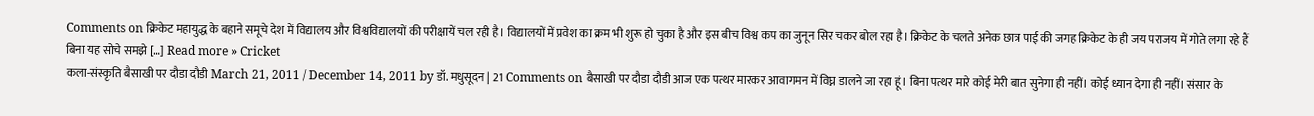Comments on क्रिकेट महायुद्ध के बहाने समूचे देश में विद्यालय और विश्वविद्यालयों की परीक्षायें चल रही है। विद्यालयों में प्रवेश का क्रम भी शुरू हो चुका है और इस बीच विश्व कप का जुनून सिर चकर बोल रहा है। क्रिकेट के चलते अनेक छात्र पाई की जगह क्रिकेट के ही जय पराजय में गोते लगा रहे हैं बिना यह सोचे समझे […] Read more » Cricket
कला-संस्कृति बैसाखी पर दौडा दौडी March 21, 2011 / December 14, 2011 by डॉ. मधुसूदन | 21 Comments on बैसाखी पर दौडा दौडी आज एक पत्थर मारकर आवागमन में विघ्न डालने जा रहा हूं। बिना पत्थर मारे कोई मेरी बात सुनेगा ही नहीं। कोई ध्यान देगा ही नहीं। संसार के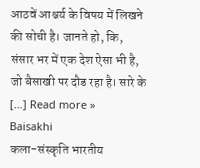आठवें आश्चर्य के विषय में लिखने की सोची है। जानते हो, कि, संसार भर में एक देश ऐसा भी है, जो बैसाखी पर दौड रहा है। सारे के […] Read more » Baisakhi
कला-संस्कृति भारतीय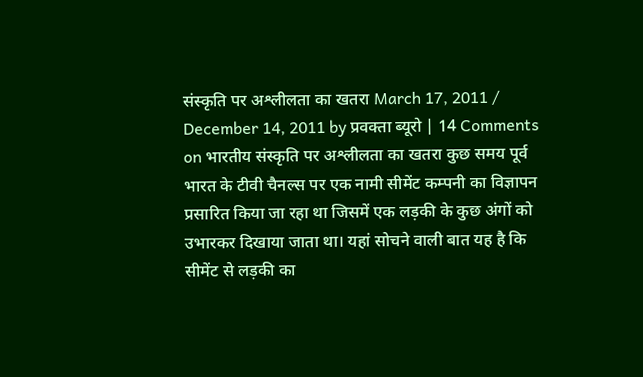संस्कृति पर अश्लीलता का खतरा March 17, 2011 / December 14, 2011 by प्रवक्ता ब्यूरो | 14 Comments on भारतीय संस्कृति पर अश्लीलता का खतरा कुछ समय पूर्व भारत के टीवी चैनल्स पर एक नामी सीमेंट कम्पनी का विज्ञापन प्रसारित किया जा रहा था जिसमें एक लड़की के कुछ अंगों को उभारकर दिखाया जाता था। यहां सोचने वाली बात यह है कि सीमेंट से लड़की का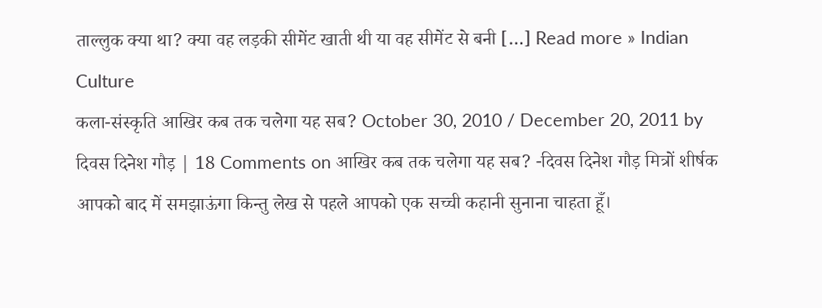ताल्लुक क्या था? क्या वह लड़की सीमेंट खाती थी या वह सीमेंट से बनी […] Read more » Indian Culture
कला-संस्कृति आखिर कब तक चलेगा यह सब? October 30, 2010 / December 20, 2011 by दिवस दिनेश गौड़ | 18 Comments on आखिर कब तक चलेगा यह सब? -दिवस दिनेश गौड़ मित्रों शीर्षक आपको बाद में समझाऊंगा किन्तु लेख से पहले आपको एक सच्ची कहानी सुनाना चाहता हूँ।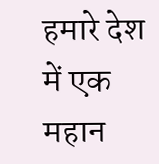हमारे देश में एक महान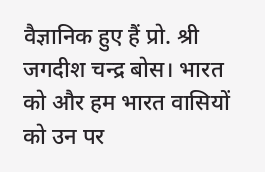वैज्ञानिक हुए हैं प्रो. श्री जगदीश चन्द्र बोस। भारत को और हम भारत वासियों को उन पर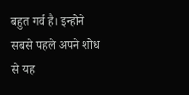बहुत गर्व है। इन्होने सबसे पहले अपने शोध से यह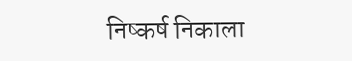निष्कर्ष निकाला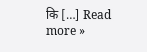कि […] Read more »